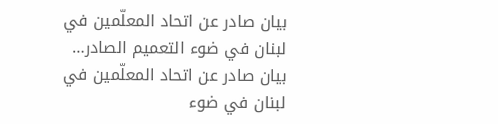بيان صادر عن اتحاد المعلّمين في لبنان في ضوء التعميم الصادر…
بيان صادر عن اتحاد المعلّمين في لبنان في ضوء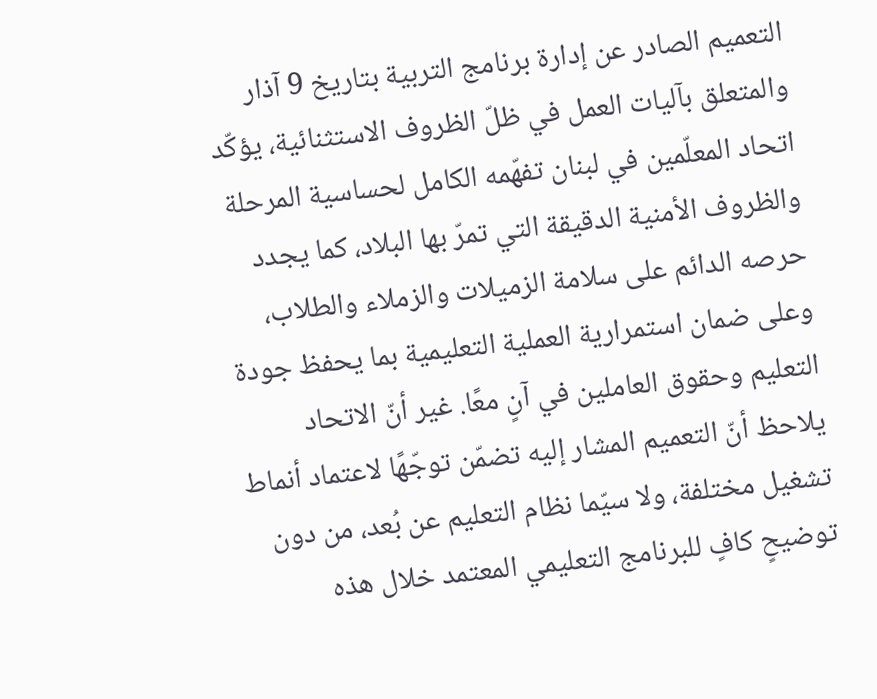التعميم الصادر عن إدارة برنامج التربية بتاريخ 9 آذار والمتعلق بآليات العمل في ظلّ الظروف الاستثنائية، يؤكّد اتحاد المعلّمين في لبنان تفهّمه الكامل لحساسية المرحلة والظروف الأمنية الدقيقة التي تمرّ بها البلاد، كما يجدد حرصه الدائم على سلامة الزميلات والزملاء والطلاب، وعلى ضمان استمرارية العملية التعليمية بما يحفظ جودة التعليم وحقوق العاملين في آنٍ معًا. غير أنّ الاتحاد يلاحظ أنّ التعميم المشار إليه تضمّن توجّهًا لاعتماد أنماط تشغيل مختلفة، ولا سيّما نظام التعليم عن بُعد، من دون توضيحٍ كافٍ للبرنامج التعليمي المعتمد خلال هذه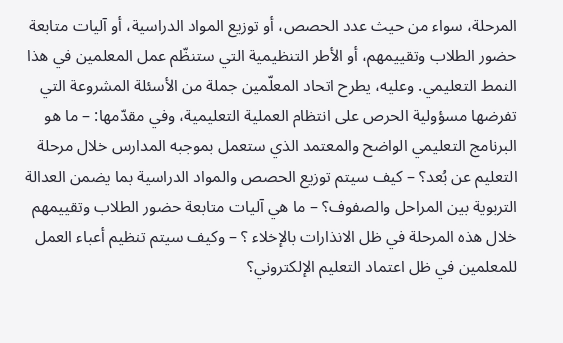المرحلة، سواء من حيث عدد الحصص، أو توزيع المواد الدراسية، أو آليات متابعة حضور الطلاب وتقييمهم، أو الأطر التنظيمية التي ستنظّم عمل المعلمين في هذا النمط التعليمي. وعليه، يطرح اتحاد المعلّمين جملة من الأسئلة المشروعة التي تفرضها مسؤولية الحرص على انتظام العملية التعليمية، وفي مقدّمها: – ما هو البرنامج التعليمي الواضح والمعتمد الذي ستعمل بموجبه المدارس خلال مرحلة التعليم عن بُعد؟ – كيف سيتم توزيع الحصص والمواد الدراسية بما يضمن العدالة التربوية بين المراحل والصفوف؟ – ما هي آليات متابعة حضور الطلاب وتقييمهم خلال هذه المرحلة في ظل الانذارات بالإخلاء ؟ – وكيف سيتم تنظيم أعباء العمل للمعلمين في ظل اعتماد التعليم الإلكتروني؟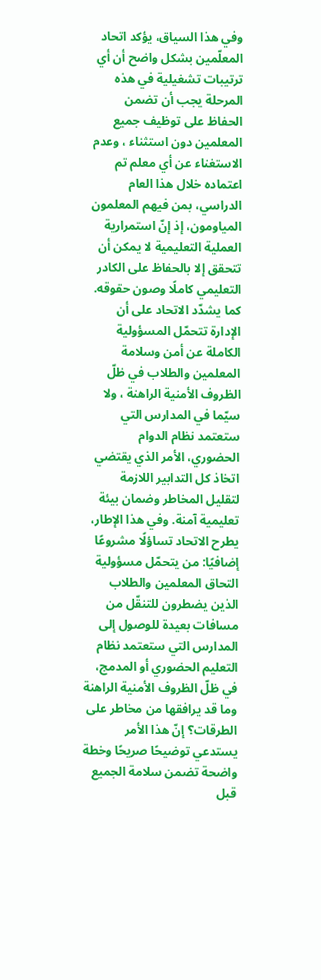وفي هذا السياق، يؤكد اتحاد المعلّمين بشكل واضح أن أي ترتيبات تشغيلية في هذه المرحلة يجب أن تضمن الحفاظ على توظيف جميع المعلمين دون استثناء ، وعدم الاستغناء عن أي معلم تم اعتماده خلال هذا العام الدراسي، بمن فيهم المعلمون المياومون، إذ إنّ استمرارية العملية التعليمية لا يمكن أن تتحقق إلا بالحفاظ على الكادر التعليمي كاملًا وصون حقوقه. كما يشدّد الاتحاد على أن الإدارة تتحمّل المسؤولية الكاملة عن أمن وسلامة المعلمين والطلاب في ظلّ الظروف الأمنية الراهنة ، ولا سيّما في المدارس التي ستعتمد نظام الدوام الحضوري، الأمر الذي يقتضي اتخاذ كل التدابير اللازمة لتقليل المخاطر وضمان بيئة تعليمية آمنة. وفي هذا الإطار، يطرح الاتحاد تساؤلًا مشروعًا إضافيًا: من يتحمّل مسؤولية التحاق المعلمين والطلاب الذين يضطرون للتنقّل من مسافات بعيدة للوصول إلى المدارس التي ستعتمد نظام التعليم الحضوري أو المدمج، في ظلّ الظروف الأمنية الراهنة وما قد يرافقها من مخاطر على الطرقات؟ إنّ هذا الأمر يستدعي توضيحًا صريحًا وخطة واضحة تضمن سلامة الجميع قبل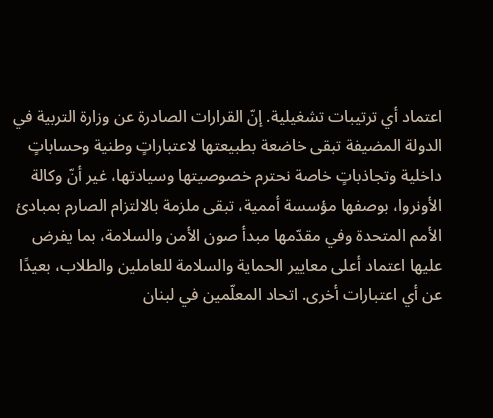اعتماد أي ترتيبات تشغيلية. إنّ القرارات الصادرة عن وزارة التربية في الدولة المضيفة تبقى خاضعة بطبيعتها لاعتباراتٍ وطنية وحساباتٍ داخلية وتجاذباتٍ خاصة نحترم خصوصيتها وسيادتها، غير أنّ وكالة الأونروا، بوصفها مؤسسة أممية، تبقى ملزمة بالالتزام الصارم بمبادئ الأمم المتحدة وفي مقدّمها مبدأ صون الأمن والسلامة، بما يفرض عليها اعتماد أعلى معايير الحماية والسلامة للعاملين والطلاب، بعيدًا عن أي اعتبارات أخرى. اتحاد المعلّمين في لبنان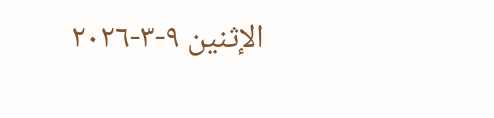الإثنين ٩-٣-٢٠٢٦